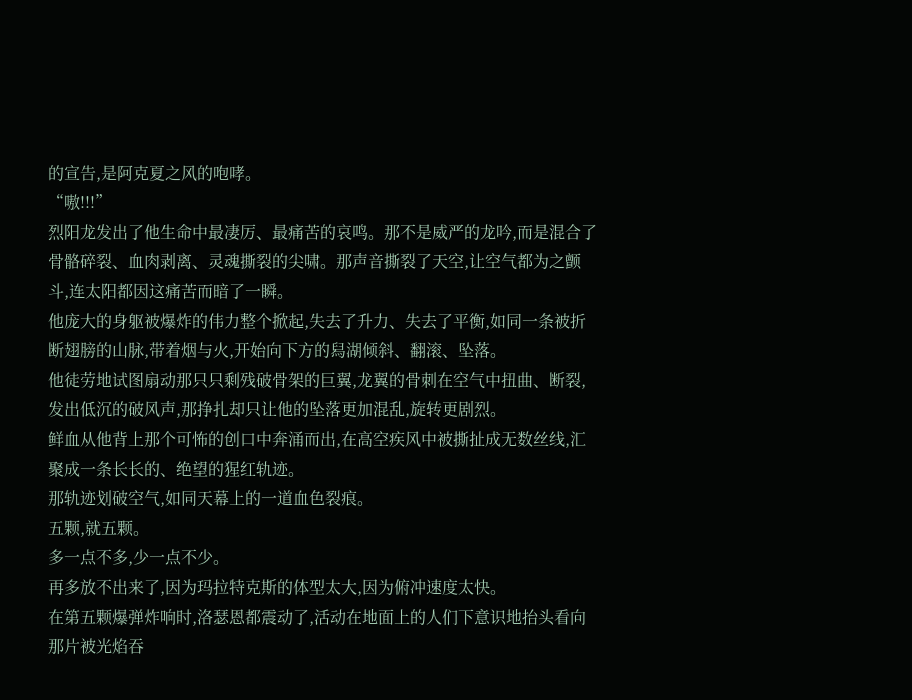的宣告,是阿克夏之风的咆哮。
“嗷!!!”
烈阳龙发出了他生命中最凄厉、最痛苦的哀鸣。那不是威严的龙吟,而是混合了骨骼碎裂、血肉剥离、灵魂撕裂的尖啸。那声音撕裂了天空,让空气都为之颤斗,连太阳都因这痛苦而暗了一瞬。
他庞大的身躯被爆炸的伟力整个掀起,失去了升力、失去了平衡,如同一条被折断翅膀的山脉,带着烟与火,开始向下方的舄湖倾斜、翻滚、坠落。
他徒劳地试图扇动那只只剩残破骨架的巨翼,龙翼的骨刺在空气中扭曲、断裂,发出低沉的破风声,那挣扎却只让他的坠落更加混乱,旋转更剧烈。
鲜血从他背上那个可怖的创口中奔涌而出,在高空疾风中被撕扯成无数丝线,汇聚成一条长长的、绝望的猩红轨迹。
那轨迹划破空气,如同天幕上的一道血色裂痕。
五颗,就五颗。
多一点不多,少一点不少。
再多放不出来了,因为玛拉特克斯的体型太大,因为俯冲速度太快。
在第五颗爆弹炸响时,洛瑟恩都震动了,活动在地面上的人们下意识地抬头看向那片被光焰吞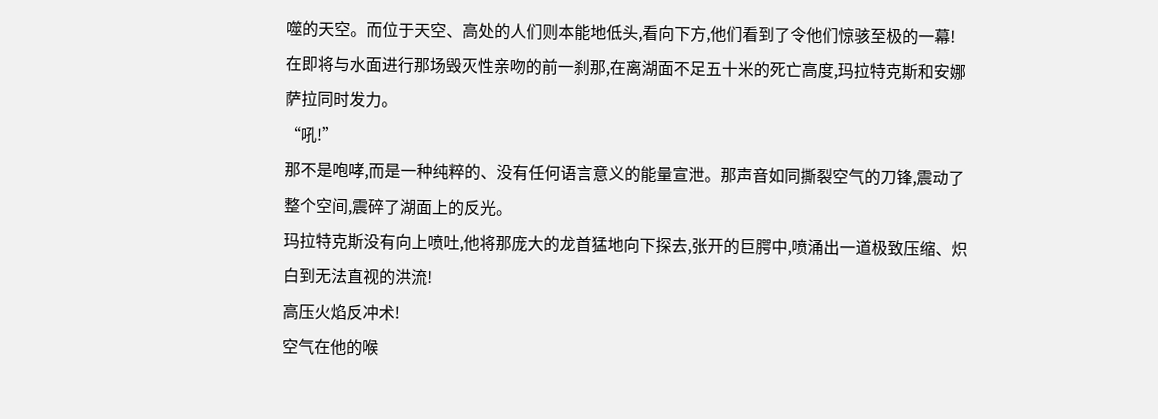噬的天空。而位于天空、高处的人们则本能地低头,看向下方,他们看到了令他们惊骇至极的一幕!
在即将与水面进行那场毁灭性亲吻的前一刹那,在离湖面不足五十米的死亡高度,玛拉特克斯和安娜萨拉同时发力。
“吼!”
那不是咆哮,而是一种纯粹的、没有任何语言意义的能量宣泄。那声音如同撕裂空气的刀锋,震动了整个空间,震碎了湖面上的反光。
玛拉特克斯没有向上喷吐,他将那庞大的龙首猛地向下探去,张开的巨腭中,喷涌出一道极致压缩、炽白到无法直视的洪流!
高压火焰反冲术!
空气在他的喉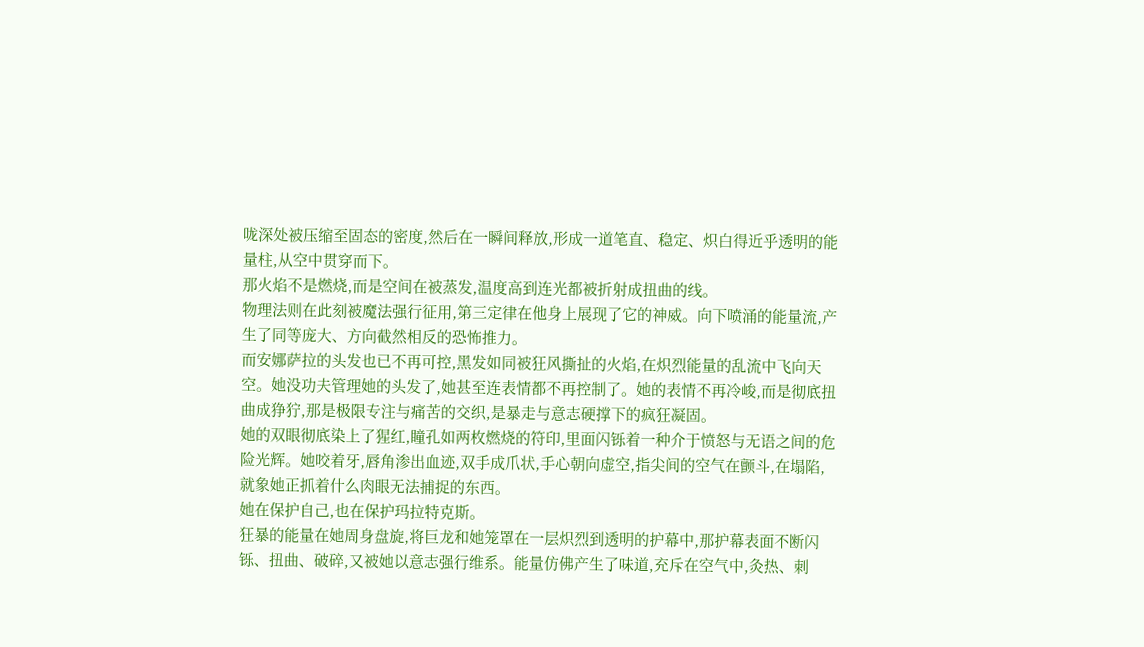咙深处被压缩至固态的密度,然后在一瞬间释放,形成一道笔直、稳定、炽白得近乎透明的能量柱,从空中贯穿而下。
那火焰不是燃烧,而是空间在被蒸发,温度高到连光都被折射成扭曲的线。
物理法则在此刻被魔法强行征用,第三定律在他身上展现了它的神威。向下喷涌的能量流,产生了同等庞大、方向截然相反的恐怖推力。
而安娜萨拉的头发也已不再可控,黑发如同被狂风撕扯的火焰,在炽烈能量的乱流中飞向天空。她没功夫管理她的头发了,她甚至连表情都不再控制了。她的表情不再冷峻,而是彻底扭曲成狰狞,那是极限专注与痛苦的交织,是暴走与意志硬撑下的疯狂凝固。
她的双眼彻底染上了猩红,瞳孔如两枚燃烧的符印,里面闪铄着一种介于愤怒与无语之间的危险光辉。她咬着牙,唇角渗出血迹,双手成爪状,手心朝向虚空,指尖间的空气在颤斗,在塌陷,就象她正抓着什么肉眼无法捕捉的东西。
她在保护自己,也在保护玛拉特克斯。
狂暴的能量在她周身盘旋,将巨龙和她笼罩在一层炽烈到透明的护幕中,那护幕表面不断闪铄、扭曲、破碎,又被她以意志强行维系。能量仿佛产生了味道,充斥在空气中,灸热、刺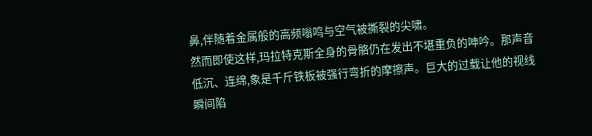鼻,伴随着金属般的高频嗡鸣与空气被撕裂的尖啸。
然而即使这样,玛拉特克斯全身的骨骼仍在发出不堪重负的呻吟。那声音低沉、连绵,象是千斤铁板被强行弯折的摩擦声。巨大的过载让他的视线瞬间陷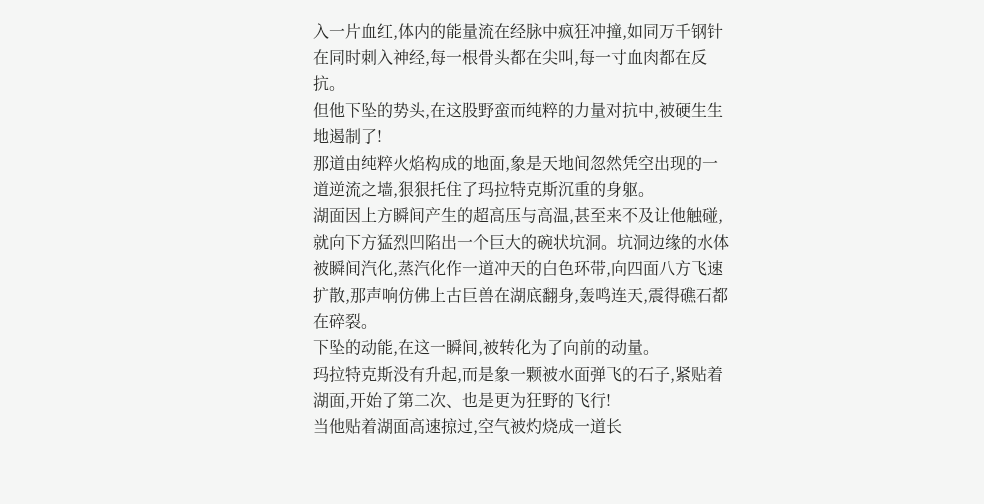入一片血红,体内的能量流在经脉中疯狂冲撞,如同万千钢针在同时刺入神经,每一根骨头都在尖叫,每一寸血肉都在反抗。
但他下坠的势头,在这股野蛮而纯粹的力量对抗中,被硬生生地遏制了!
那道由纯粹火焰构成的地面,象是天地间忽然凭空出现的一道逆流之墙,狠狠托住了玛拉特克斯沉重的身躯。
湖面因上方瞬间产生的超高压与高温,甚至来不及让他触碰,就向下方猛烈凹陷出一个巨大的碗状坑洞。坑洞边缘的水体被瞬间汽化,蒸汽化作一道冲天的白色环带,向四面八方飞速扩散,那声响仿佛上古巨兽在湖底翻身,轰鸣连天,震得礁石都在碎裂。
下坠的动能,在这一瞬间,被转化为了向前的动量。
玛拉特克斯没有升起,而是象一颗被水面弹飞的石子,紧贴着湖面,开始了第二次、也是更为狂野的飞行!
当他贴着湖面高速掠过,空气被灼烧成一道长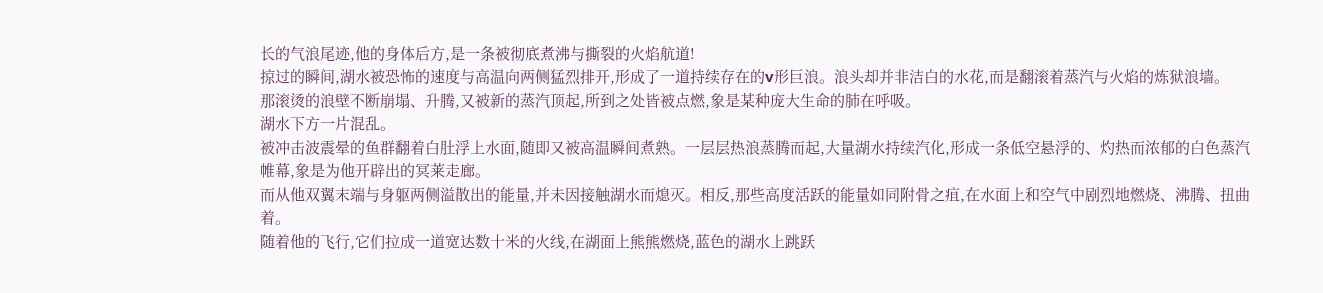长的气浪尾迹,他的身体后方,是一条被彻底煮沸与撕裂的火焰航道!
掠过的瞬间,湖水被恐怖的速度与高温向两侧猛烈排开,形成了一道持续存在的v形巨浪。浪头却并非洁白的水花,而是翻滚着蒸汽与火焰的炼狱浪墙。
那滚烫的浪壁不断崩塌、升腾,又被新的蒸汽顶起,所到之处皆被点燃,象是某种庞大生命的肺在呼吸。
湖水下方一片混乱。
被冲击波震晕的鱼群翻着白肚浮上水面,随即又被高温瞬间煮熟。一层层热浪蒸腾而起,大量湖水持续汽化,形成一条低空悬浮的、灼热而浓郁的白色蒸汽帷幕,象是为他开辟出的冥莱走廊。
而从他双翼末端与身躯两侧溢散出的能量,并未因接触湖水而熄灭。相反,那些高度活跃的能量如同附骨之疽,在水面上和空气中剧烈地燃烧、沸腾、扭曲着。
随着他的飞行,它们拉成一道宽达数十米的火线,在湖面上熊熊燃烧,蓝色的湖水上跳跃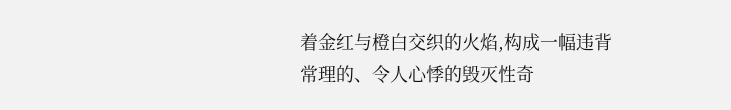着金红与橙白交织的火焰,构成一幅违背常理的、令人心悸的毁灭性奇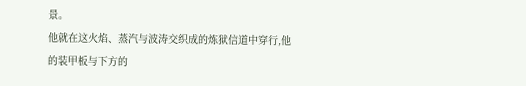景。
他就在这火焰、蒸汽与波涛交织成的炼狱信道中穿行,他的装甲板与下方的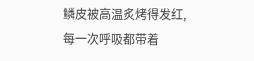鳞皮被高温炙烤得发红,每一次呼吸都带着